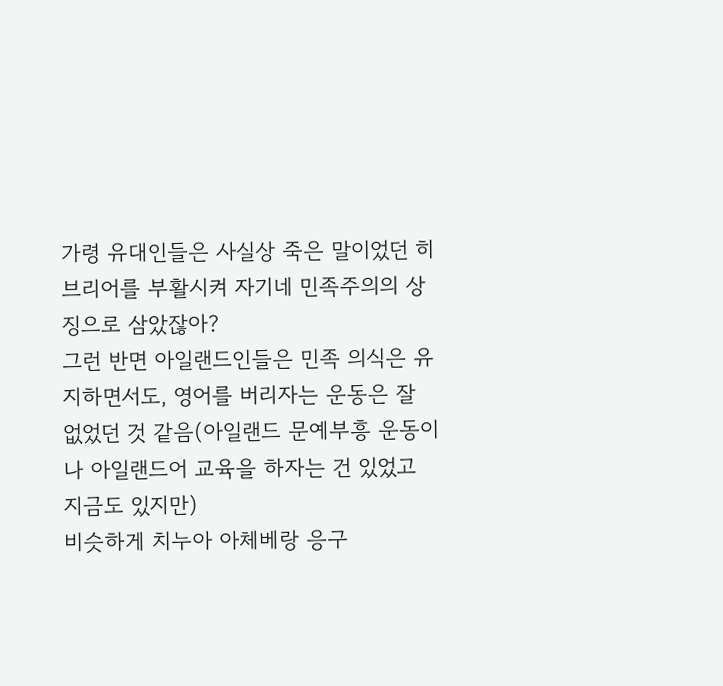가령 유대인들은 사실상 죽은 말이었던 히브리어를 부활시켜 자기네 민족주의의 상징으로 삼았잖아?
그런 반면 아일랜드인들은 민족 의식은 유지하면서도, 영어를 버리자는 운동은 잘 없었던 것 같음(아일랜드 문예부흥 운동이나 아일랜드어 교육을 하자는 건 있었고 지금도 있지만)
비슷하게 치누아 아체베랑 응구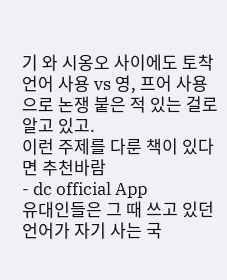기 와 시옹오 사이에도 토착언어 사용 vs 영, 프어 사용으로 논쟁 붙은 적 있는 걸로 알고 있고.
이런 주제를 다룬 책이 있다면 추천바람
- dc official App
유대인들은 그 때 쓰고 있던 언어가 자기 사는 국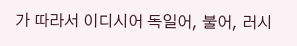가 따라서 이디시어 독일어, 불어, 러시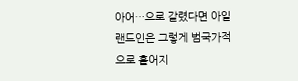아어…으로 갈렸다면 아일랜드인은 그렇게 범국가적으로 흩어지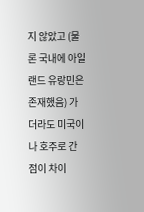지 않았고 (물론 국내에 아일랜드 유랑민은 존재했음) 가더라도 미국이나 호주로 간 점이 차이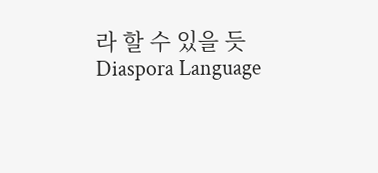라 할 수 있을 듯
Diaspora Language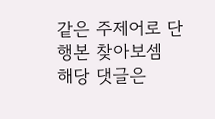같은 주제어로 단행본 찾아보셈
해당 댓글은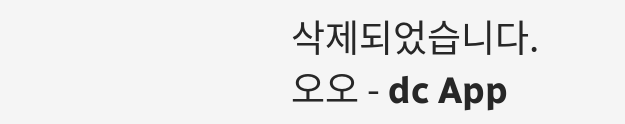삭제되었습니다.
오오 - dc App